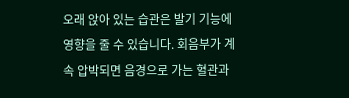오래 앉아 있는 습관은 발기 기능에 영향을 줄 수 있습니다. 회음부가 계속 압박되면 음경으로 가는 혈관과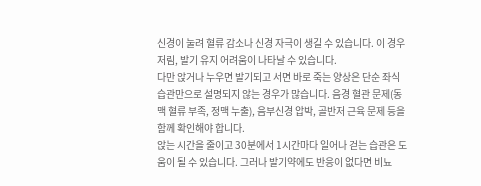신경이 눌려 혈류 감소나 신경 자극이 생길 수 있습니다. 이 경우 저림, 발기 유지 어려움이 나타날 수 있습니다.
다만 앉거나 누우면 발기되고 서면 바로 죽는 양상은 단순 좌식 습관만으로 설명되지 않는 경우가 많습니다. 음경 혈관 문제(동맥 혈류 부족, 정맥 누출), 음부신경 압박, 골반저 근육 문제 등을 함께 확인해야 합니다.
앉는 시간을 줄이고 30분에서 1시간마다 일어나 걷는 습관은 도움이 될 수 있습니다. 그러나 발기약에도 반응이 없다면 비뇨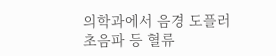의학과에서 음경 도플러 초음파 등 혈류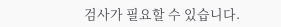검사가 필요할 수 있습니다.